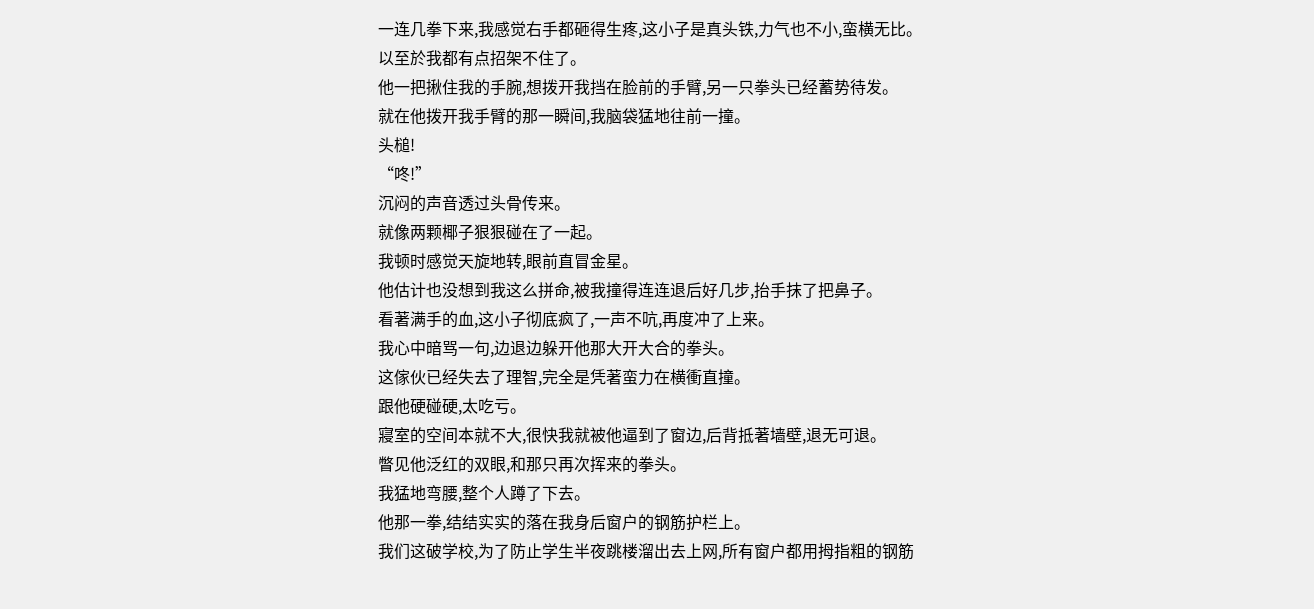一连几拳下来,我感觉右手都砸得生疼,这小子是真头铁,力气也不小,蛮横无比。
以至於我都有点招架不住了。
他一把揪住我的手腕,想拨开我挡在脸前的手臂,另一只拳头已经蓄势待发。
就在他拨开我手臂的那一瞬间,我脑袋猛地往前一撞。
头槌!
“咚!”
沉闷的声音透过头骨传来。
就像两颗椰子狠狠碰在了一起。
我顿时感觉天旋地转,眼前直冒金星。
他估计也没想到我这么拼命,被我撞得连连退后好几步,抬手抹了把鼻子。
看著满手的血,这小子彻底疯了,一声不吭,再度冲了上来。
我心中暗骂一句,边退边躲开他那大开大合的拳头。
这傢伙已经失去了理智,完全是凭著蛮力在横衝直撞。
跟他硬碰硬,太吃亏。
寢室的空间本就不大,很快我就被他逼到了窗边,后背抵著墙壁,退无可退。
瞥见他泛红的双眼,和那只再次挥来的拳头。
我猛地弯腰,整个人蹲了下去。
他那一拳,结结实实的落在我身后窗户的钢筋护栏上。
我们这破学校,为了防止学生半夜跳楼溜出去上网,所有窗户都用拇指粗的钢筋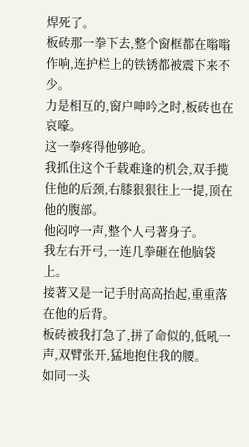焊死了。
板砖那一拳下去,整个窗框都在嗡嗡作响,连护栏上的铁锈都被震下来不少。
力是相互的,窗户呻吟之时,板砖也在哀嚎。
这一拳疼得他够呛。
我抓住这个千载难逢的机会,双手揽住他的后颈,右膝狠狠往上一提,顶在他的腹部。
他闷哼一声,整个人弓著身子。
我左右开弓,一连几拳砸在他脑袋上。
接著又是一记手肘高高抬起,重重落在他的后背。
板砖被我打急了,拼了命似的,低吼一声,双臂张开,猛地抱住我的腰。
如同一头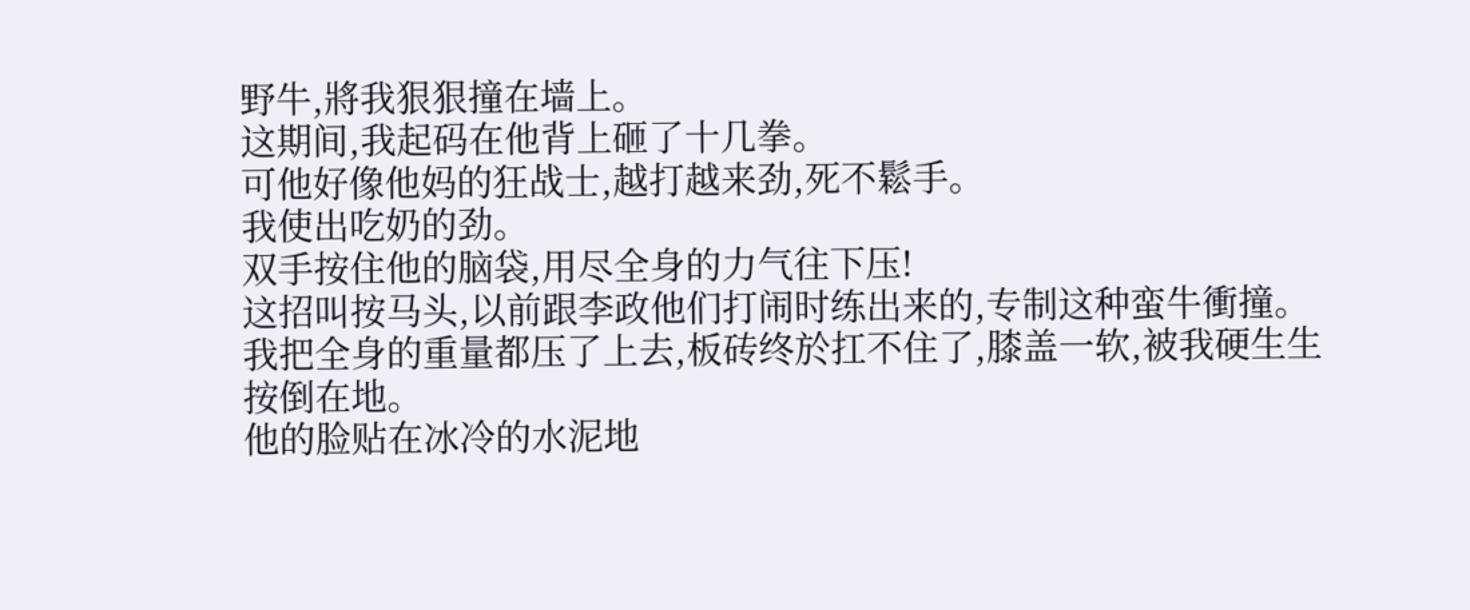野牛,將我狠狠撞在墙上。
这期间,我起码在他背上砸了十几拳。
可他好像他妈的狂战士,越打越来劲,死不鬆手。
我使出吃奶的劲。
双手按住他的脑袋,用尽全身的力气往下压!
这招叫按马头,以前跟李政他们打闹时练出来的,专制这种蛮牛衝撞。
我把全身的重量都压了上去,板砖终於扛不住了,膝盖一软,被我硬生生按倒在地。
他的脸贴在冰冷的水泥地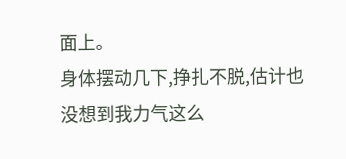面上。
身体摆动几下,挣扎不脱,估计也没想到我力气这么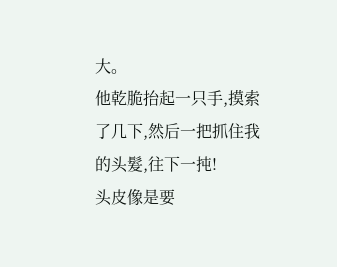大。
他乾脆抬起一只手,摸索了几下,然后一把抓住我的头髮,往下一扽!
头皮像是要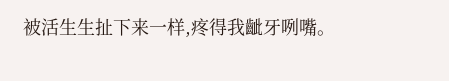被活生生扯下来一样,疼得我齜牙咧嘴。